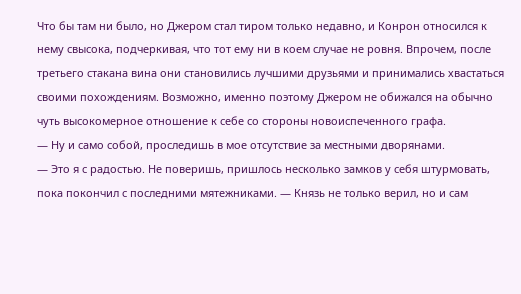Что бы там ни было, но Джером стал тиром только недавно, и Конрон относился к нему свысока, подчеркивая, что тот ему ни в коем случае не ровня. Впрочем, после третьего стакана вина они становились лучшими друзьями и принимались хвастаться своими похождениям. Возможно, именно поэтому Джером не обижался на обычно чуть высокомерное отношение к себе со стороны новоиспеченного графа.
— Ну и само собой, проследишь в мое отсутствие за местными дворянами.
— Это я с радостью. Не поверишь, пришлось несколько замков у себя штурмовать, пока покончил с последними мятежниками. — Князь не только верил, но и сам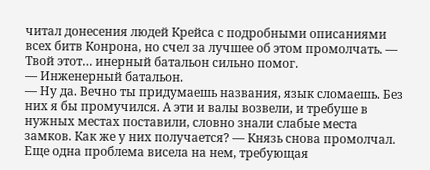читал донесения людей Крейса с подробными описаниями всех битв Конрона, но счел за лучшее об этом промолчать. — Твой этот… инерный батальон сильно помог.
— Инженерный батальон.
— Ну да. Вечно ты придумаешь названия, язык сломаешь. Без них я бы промучился. А эти и валы возвели, и требуше в нужных местах поставили, словно знали слабые места замков. Как же у них получается? — Князь снова промолчал.
Еще одна проблема висела на нем, требующая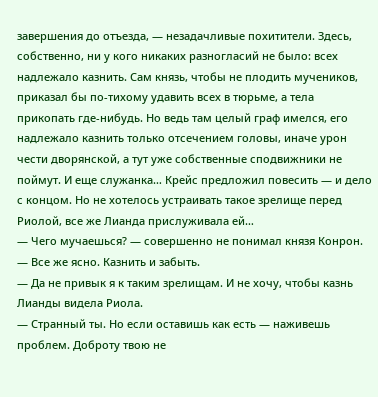завершения до отъезда, — незадачливые похитители. Здесь, собственно, ни у кого никаких разногласий не было: всех надлежало казнить. Сам князь, чтобы не плодить мучеников, приказал бы по-тихому удавить всех в тюрьме, а тела прикопать где-нибудь. Но ведь там целый граф имелся, его надлежало казнить только отсечением головы, иначе урон чести дворянской, а тут уже собственные сподвижники не поймут. И еще служанка… Крейс предложил повесить — и дело с концом. Но не хотелось устраивать такое зрелище перед Риолой, все же Лианда прислуживала ей…
— Чего мучаешься? — совершенно не понимал князя Конрон. — Все же ясно. Казнить и забыть.
— Да не привык я к таким зрелищам. И не хочу, чтобы казнь Лианды видела Риола.
— Странный ты. Но если оставишь как есть — наживешь проблем. Доброту твою не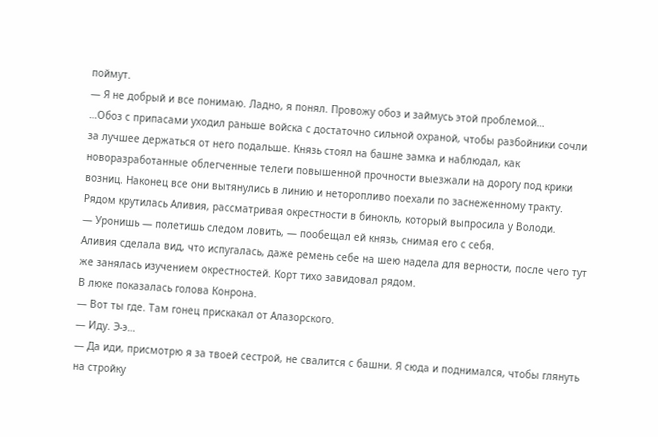поймут.
— Я не добрый и все понимаю. Ладно, я понял. Провожу обоз и займусь этой проблемой…
…Обоз с припасами уходил раньше войска с достаточно сильной охраной, чтобы разбойники сочли за лучшее держаться от него подальше. Князь стоял на башне замка и наблюдал, как новоразработанные облегченные телеги повышенной прочности выезжали на дорогу под крики возниц. Наконец все они вытянулись в линию и неторопливо поехали по заснеженному тракту. Рядом крутилась Аливия, рассматривая окрестности в бинокль, который выпросила у Володи.
— Уронишь — полетишь следом ловить, — пообещал ей князь, снимая его с себя.
Аливия сделала вид, что испугалась, даже ремень себе на шею надела для верности, после чего тут же занялась изучением окрестностей. Корт тихо завидовал рядом.
В люке показалась голова Конрона.
— Вот ты где. Там гонец прискакал от Алазорского.
— Иду. Э‐э…
— Да иди, присмотрю я за твоей сестрой, не свалится с башни. Я сюда и поднимался, чтобы глянуть на стройку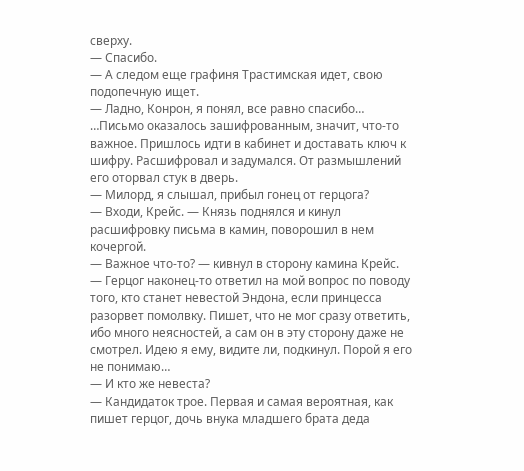сверху.
— Спасибо.
— А следом еще графиня Трастимская идет, свою подопечную ищет.
— Ладно, Конрон, я понял, все равно спасибо…
…Письмо оказалось зашифрованным, значит, что-то важное. Пришлось идти в кабинет и доставать ключ к шифру. Расшифровал и задумался. От размышлений его оторвал стук в дверь.
— Милорд, я слышал, прибыл гонец от герцога?
— Входи, Крейс. — Князь поднялся и кинул расшифровку письма в камин, поворошил в нем кочергой.
— Важное что-то? — кивнул в сторону камина Крейс.
— Герцог наконец-то ответил на мой вопрос по поводу того, кто станет невестой Эндона, если принцесса разорвет помолвку. Пишет, что не мог сразу ответить, ибо много неясностей, а сам он в эту сторону даже не смотрел. Идею я ему, видите ли, подкинул. Порой я его не понимаю…
— И кто же невеста?
— Кандидаток трое. Первая и самая вероятная, как пишет герцог, дочь внука младшего брата деда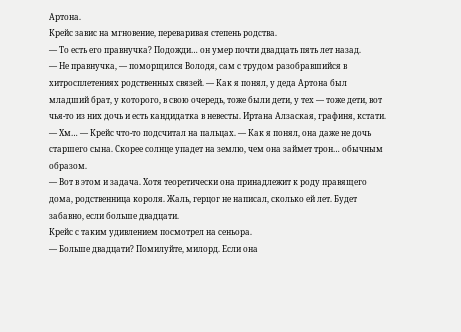Артона.
Крейс завис на мгновение, переваривая степень родства.
— То есть его правнучка? Подожди… он умер почти двадцать пять лет назад.
— Не правнучка, — поморщился Володя, сам с трудом разобравшийся в хитросплетениях родственных связей. — Как я понял, у деда Артона был младший брат, у которого, в свою очередь, тоже были дети, у тех — тоже дети, вот чья-то из них дочь и есть кандидатка в невесты. Иртана Алзаская, графиня, кстати.
— Хм… — Крейс что-то подсчитал на пальцах. — Как я понял, она даже не дочь старшего сына. Скорее солнце упадет на землю, чем она займет трон… обычным образом.
— Вот в этом и задача. Хотя теоретически она принадлежит к роду правящего дома, родственница короля. Жаль, герцог не написал, сколько ей лет. Будет забавно, если больше двадцати.
Крейс с таким удивлением посмотрел на сеньора.
— Больше двадцати? Помилуйте, милорд. Если она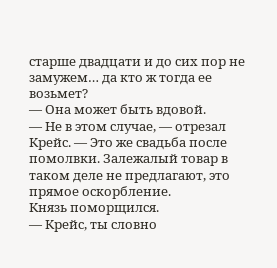старше двадцати и до сих пор не замужем… да кто ж тогда ее возьмет?
— Она может быть вдовой.
— Не в этом случае, — отрезал Крейс. — Это же свадьба после помолвки. Залежалый товар в таком деле не предлагают, это прямое оскорбление.
Князь поморщился.
— Крейс, ты словно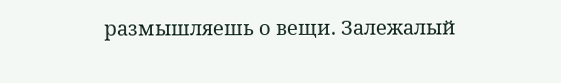размышляешь о вещи. Залежалый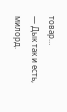товар…
— Дык так и есть, милорд.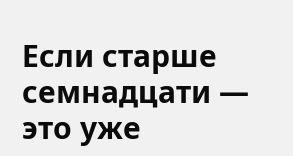Если старше семнадцати — это уже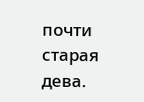почти старая дева.